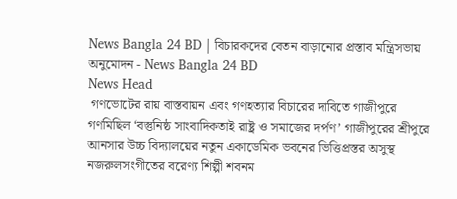News Bangla 24 BD | বিচারকদের বেতন বাড়ানোর প্রস্তাব মন্ত্রিসভায় অনুমোদন - News Bangla 24 BD
News Head
 গণভোটের রায় বাস্তবায়ন এবং গণহত্যার বিচারের দাবিতে গাজীপুরে গণমিছিল ‘বস্তুনিষ্ঠ সাংবাদিকতাই রাষ্ট্র ও সমাজের দর্পণ’ গাজীপুরের শ্রীপুরে আনসার উচ্চ বিদ্যালয়ের নতুন একাডেমিক ভবনের ভিত্তিপ্রস্তর অসুস্থ নজরুলসংগীতের বরেণ্য শিল্পী শবনম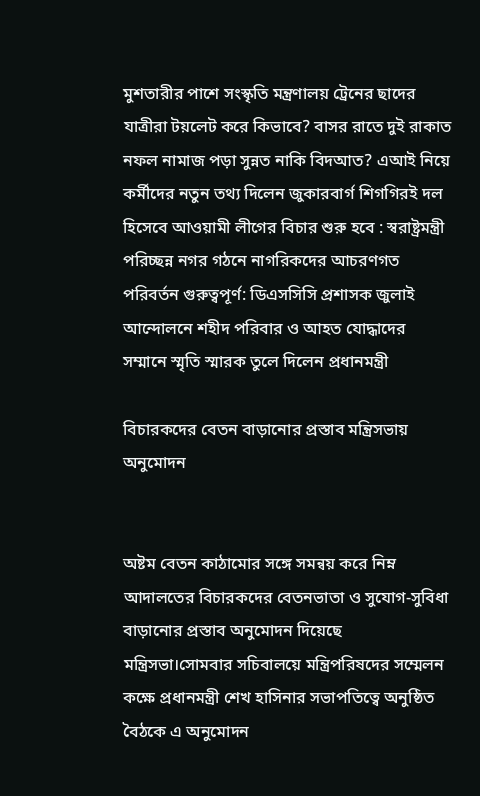মুশতারীর পাশে সংস্কৃতি মন্ত্রণালয় ট্রেনের ছাদের যাত্রীরা টয়লেট করে কিভাবে? বাসর রাতে দুই রাকাত নফল নামাজ পড়া সুন্নত নাকি বিদআত? এআই নিয়ে কর্মীদের নতুন তথ্য দিলেন জুকারবার্গ শিগগিরই দল হিসেবে আওয়ামী লীগের বিচার শুরু হবে : স্বরাষ্ট্রমন্ত্রী পরিচ্ছন্ন নগর গঠনে নাগরিকদের আচরণগত পরিবর্তন গুরুত্বপূর্ণ: ডিএসসিসি প্রশাসক জুলাই আন্দোলনে শহীদ পরিবার ও আহত যোদ্ধাদের সম্মানে স্মৃতি স্মারক তুলে দিলেন প্রধানমন্ত্রী

বিচারকদের বেতন বাড়ানোর প্রস্তাব মন্ত্রিসভায় অনুমোদন


অষ্টম বেতন কাঠামোর সঙ্গে সমন্বয় করে নিম্ন আদালতের বিচারকদের বেতনভাতা ও সুযোগ-সুবিধা বাড়ানোর প্রস্তাব অনুমোদন দিয়েছে মন্ত্রিসভা।সোমবার সচিবালয়ে মন্ত্রিপরিষদের সম্মেলন কক্ষে প্রধানমন্ত্রী শেখ হাসিনার সভাপতিত্বে অনুষ্ঠিত বৈঠকে এ অনুমোদন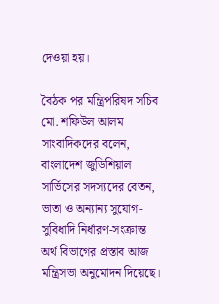দেওয়া হয়।

বৈঠক পর মন্ত্রিপরিষদ সচিব মো. শফিউল আলম সাংবাদিকদের বলেন, বাংলাদেশ জুডিশিয়াল সার্ভিসের সদস্যদের বেতন, ভাতা ও অন্যান্য সুযোগ-সুবিধাদি নির্ধারণ-সংক্রান্ত অর্থ বিভাগের প্রস্তাব আজ মন্ত্রিসভা অনুমোদন দিয়েছে।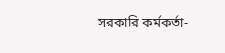সরকারি কর্মকর্তা-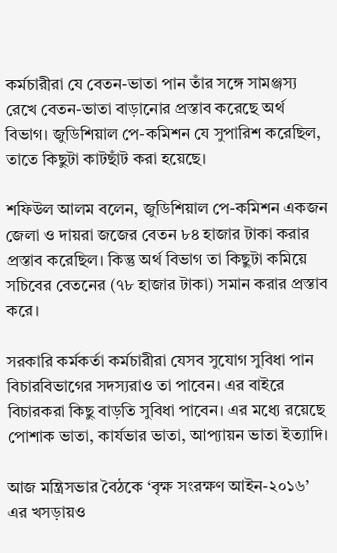কর্মচারীরা যে বেতন-ভাতা পান তাঁর সঙ্গে সামঞ্জস্য রেখে বেতন-ভাতা বাড়ানোর প্রস্তাব করেছে অর্থ বিভাগ। জুডিশিয়াল পে-কমিশন যে সুপারিশ করেছিল, তাতে কিছুটা কাটছাঁট করা হয়েছে।

শফিউল আলম বলেন, জুডিশিয়াল পে-কমিশন একজন জেলা ও দায়রা জজের বেতন ৮৪ হাজার টাকা করার প্রস্তাব করেছিল। কিন্তু অর্থ বিভাগ তা কিছুটা কমিয়ে সচিবের বেতনের (৭৮ হাজার টাকা) সমান করার প্রস্তাব করে।

সরকারি কর্মকর্তা কর্মচারীরা যেসব সুযোগ সুবিধা পান বিচারবিভাগের সদস্যরাও তা পাবেন। এর বাইরে বিচারকরা কিছু বাড়তি সুবিধা পাবেন। এর মধ্যে রয়েছে পোশাক ভাতা, কার্যভার ভাতা, আপ্যায়ন ভাতা ইত্যাদি।

আজ মন্ত্রিসভার বৈঠকে ‘বৃক্ষ সংরক্ষণ আইন-২০১৬’ এর খসড়ায়ও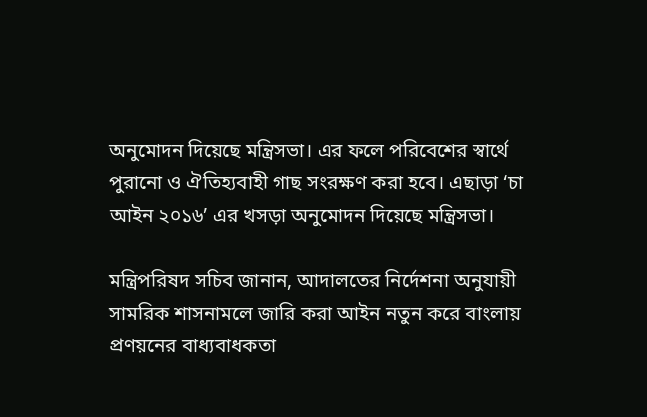অনুমোদন দিয়েছে মন্ত্রিসভা। এর ফলে পরিবেশের স্বার্থে পুরানো ও ঐতিহ্যবাহী গাছ সংরক্ষণ করা হবে। এছাড়া ‘চা আইন ২০১৬’ এর খসড়া অনুমোদন দিয়েছে মন্ত্রিসভা।

মন্ত্রিপরিষদ সচিব জানান, আদালতের নির্দেশনা অনুযায়ী সামরিক শাসনামলে জারি করা আইন নতুন করে বাংলায় প্রণয়নের বাধ্যবাধকতা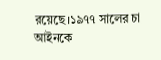রয়েছে।১৯৭৭ সালের চা আইনকে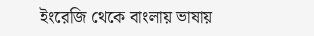ইংরেজি থেকে বাংলায় ভাষায়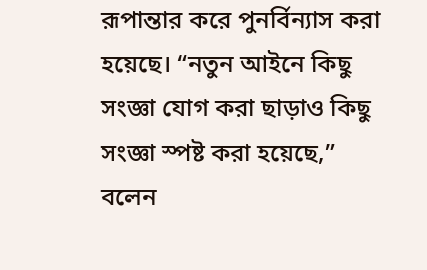রূপান্তার করে পুনর্বিন্যাস করা হয়েছে। “নতুন আইনে কিছু সংজ্ঞা যোগ করা ছাড়াও কিছু সংজ্ঞা স্পষ্ট করা হয়েছে,” বলেন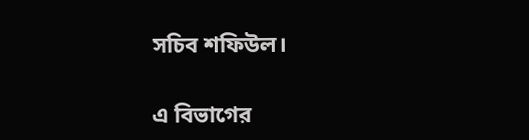সচিব শফিউল।

এ বিভাগের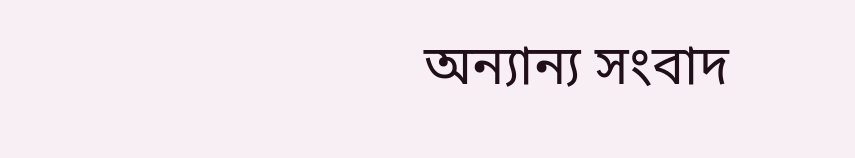অন্যান্য সংবাদ